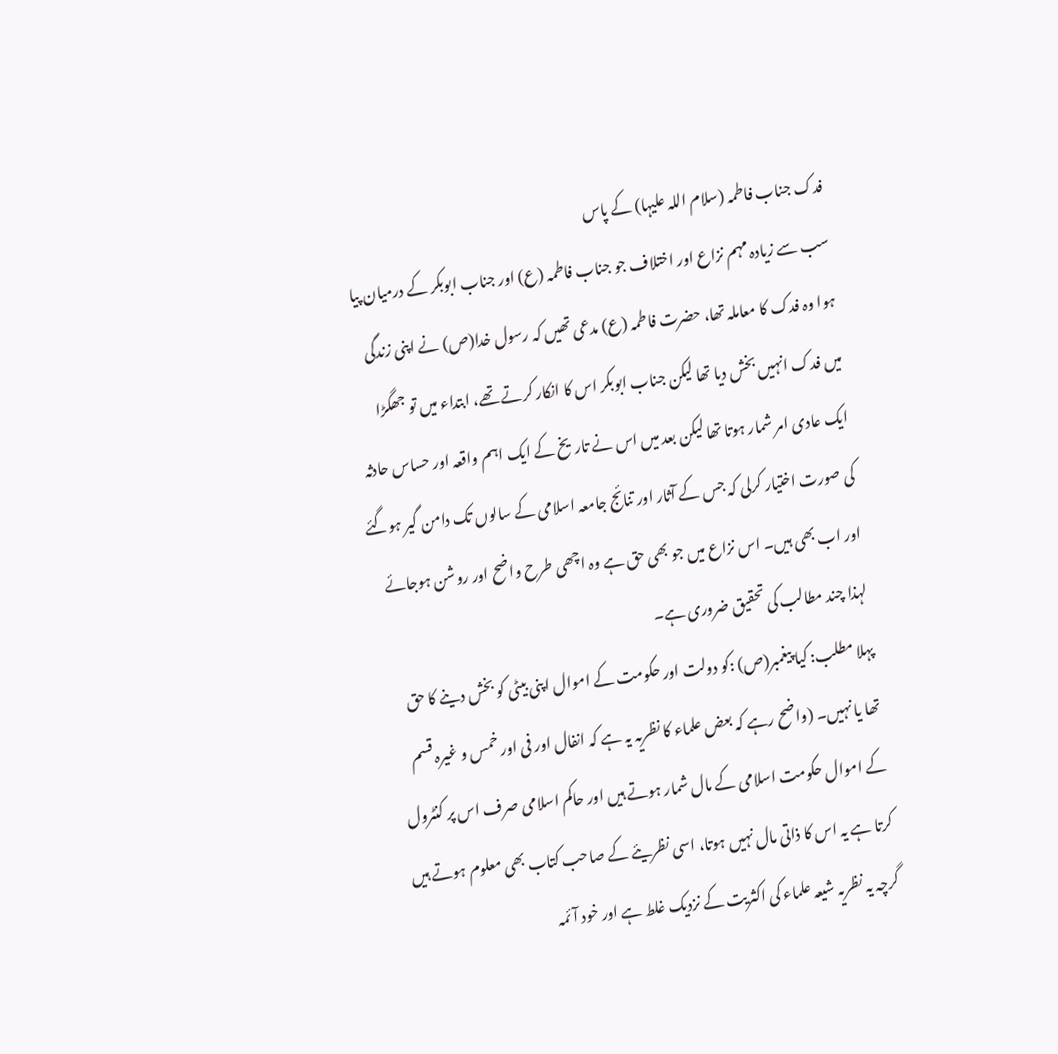فدک جناب فاطمہ (سلام اللہ علیہا) کے پاس
سب سے زیادہ مہم نزاع اور اختلاف جو جناب فاطمہ (ع) اور جناب ابوبکر کے درمیان پیا ہوا وہ فدک کا معاملہ تھا، حضرت فاطمہ (ع) مدعی تھیں کہ رسول خدا(ص) نے اپنی زندگی میں فدک انہیں بخش دیا تھا لیکن جناب ابوبکر اس کا انکار کرتے تھے، ابتداء میں تو جھگڑا ایک عادی امر شمار ہوتا تھا لیکن بعد میں اس نے تاریخ کے ایک اہم واقعہ اور حساس حادثہ کی صورت اختیار کرلی کہ جس کے آثار اور تنائج جامعہ اسلامی کے سالوں تک دامن گیر ہوگئے اور اب بھی ہیں۔ اس نزاع میں جو بھی حق ہے وہ اچھی طرح واضح اور روشن ہوجائے لہذا چند مطالب کی تحقیق ضروری ہے۔
پہلا مطلب: کیا پیغمبر(ص) :کو دولت اور حکومت کے اموال اپنی بیٹی کو بخش دینے کا حق تھا یا نہیں۔ (واضح رہے کہ بعض علماء کا نظریہ یہ ہے کہ انفال اور فی اور خمس و غیرہ قسم کے اموال حکومت اسلامی کے مال شمار ہوتے ہیں اور حاکم اسلامی صرف اس پر کنٹرول کرتا ہے یہ اس کا ذاتی مال نہیں ہوتا، اسی نظریئے کے صاحب کتاب بھی معلوم ہوتے ہیں گرچہ یہ نظریہ شیعہ علماء کی اکثریت کے نزدیک غلط ہے اور خود آئمہ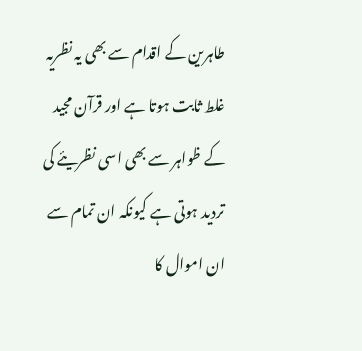طاہرین کے اقدام سے بھی یہ نظریہ غلط ثابت ہوتا ہے اور قرآن مجید کے ظواہر سے بھی اسی نظریئے کی تردید ہوتی ہے کیونکہ ان تمام سے ان اموال کا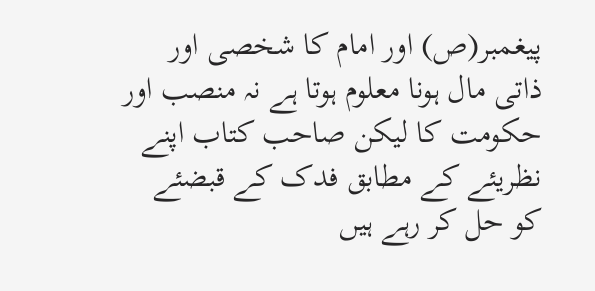پیغمبر(ص) اور امام کا شخصی اور ذاتی مال ہونا معلوم ہوتا ہے نہ منصب اور حکومت کا لیکن صاحب کتاب اپنے نظریئے کے مطابق فدک کے قبضئے کو حل کر رہے ہیں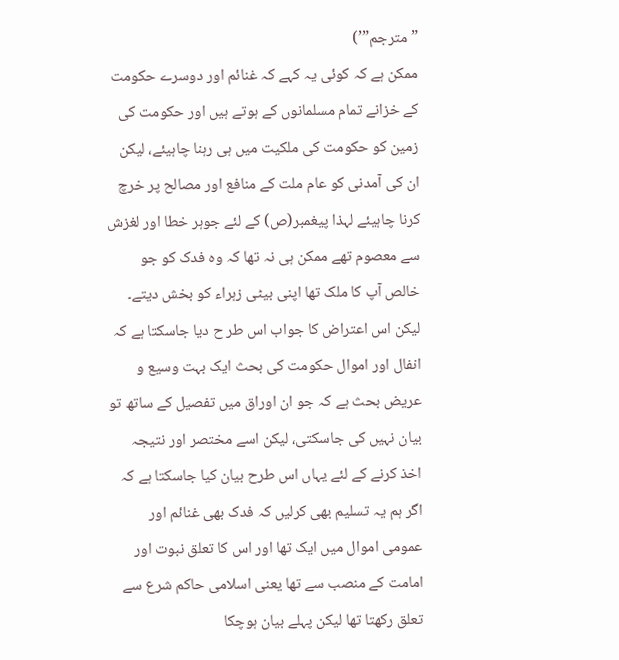”مترجم”’)
ممکن ہے کہ کوئی یہ کہے کہ غنائم اور دوسرے حکومت کے خزانے تمام مسلمانوں کے ہوتے ہیں اور حکومت کی زمین کو حکومت کی ملکیت میں ہی رہنا چاہیئے، لیکن ان کی آمدنی کو عام ملت کے منافع اور مصالح پر خرچ کرنا چاہیئے لہذا پیغمبر(ص) کے لئے جوہر خطا اور لغزش سے معصوم تھے ممکن ہی نہ تھا کہ وہ فدک کو جو خالص آپ کا ملک تھا اپنی بیٹی زہراء کو بخش دیتے۔
لیکن اس اعتراض کا جواب اس طر ح دیا جاسکتا ہے کہ انفال اور اموال حکومت کی بحث ایک بہت وسیع و عریض بحث ہے کہ جو ان اوراق میں تفصیل کے ساتھ تو بیان نہیں کی جاسکتی، لیکن اسے مختصر اور نتیجہ اخذ کرنے کے لئے یہاں اس طرح بیان کیا جاسکتا ہے کہ اگر ہم یہ تسلیم بھی کرلیں کہ فدک بھی غنائم اور عمومی اموال میں ایک تھا اور اس کا تعلق نبوت اور امامت کے منصب سے تھا یعنی اسلامی حاکم شرع سے تعلق رکھتا تھا لیکن پہلے بیان ہوچکا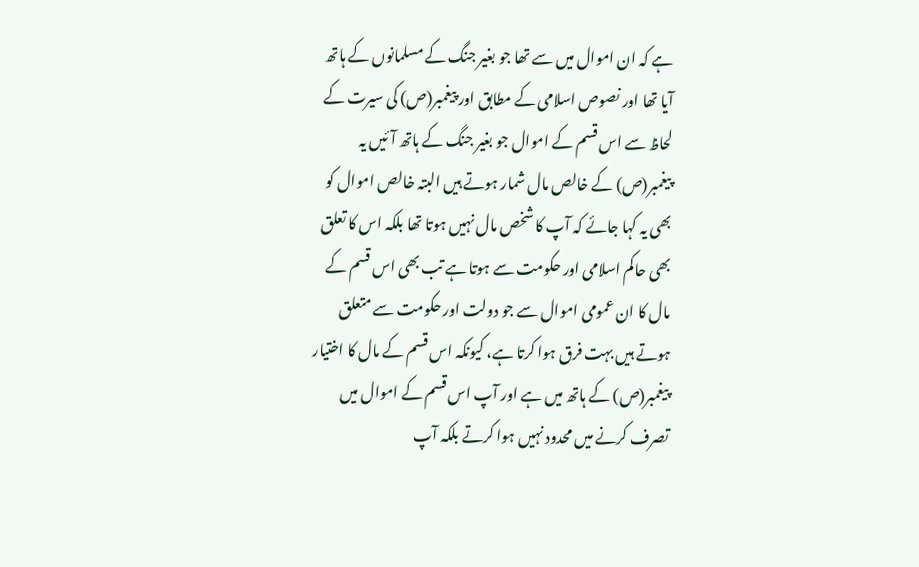ہے کہ ان اموال میں سے تھا جو بغیر جنگ کے مسلمانوں کے ہاتھ آیا تھا اور نصوص اسلامی کے مطابق اور پیغمبر(ص) کی سیرت کے لحاظ سے اس قسم کے اموال جو بغیر جنگ کے ہاتھ آئیں یہ پیغمبر(ص) کے خالص مال شمار ہوتے ہیں البتہ خالص اموال کو بھی یہ کہا جائے کہ آپ کا شخص مال نہیں ہوتا تھا بلکہ اس کا تعلق بھی حاکم اسلامی اور حکومت سے ہوتا ہے تب بھی اس قسم کے مال کا ان عمومی اموال سے جو دولت اور حکومت سے متعلق ہوتے ہیں بہت فرق ہوا کرتا ہے، کیونکہ اس قسم کے مال کا اختیار پیغمبر(ص) کے ہاتھ میں ہے اور آپ اس قسم کے اموال میں تصرف کرنے میں محدود نہیں ہوا کرتے بلکہ آپ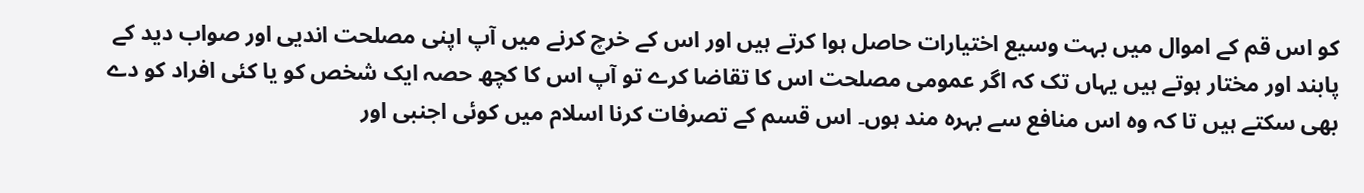کو اس قم کے اموال میں بہت وسیع اختیارات حاصل ہوا کرتے ہیں اور اس کے خرچ کرنے میں آپ اپنی مصلحت اندیی اور صواب دید کے پابند اور مختار ہوتے ہیں یہاں تک کہ اگر عمومی مصلحت اس کا تقاضا کرے تو آپ اس کا کچھ حصہ ایک شخص کو یا کئی افراد کو دے بھی سکتے ہیں تا کہ وہ اس منافع سے بہرہ مند ہوں۔ اس قسم کے تصرفات کرنا اسلام میں کوئی اجنبی اور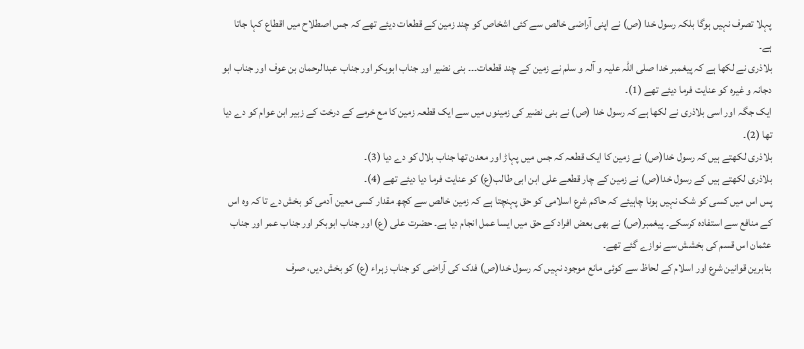پہلا تصرف نہیں ہوگا بلکہ رسول خدا (ص) نے اپنی آراضی خالص سے کئی اشخاص کو چند زمین کے قطعات دیئے تھے کہ جس اصطلاح میں اقطاع کہا جاتا ہے۔
بلاذری نے لکھا ہے کہ پیغمبر خدا صلی اللہ علیہ و آلہ و سلم نے زمین کے چند قطعات۔۔۔ بنی نضیر اور جناب ابوبکر اور جناب عبدالرحمان بن عوف اور جناب ابو دجانہ و غیرہ کو عنایت فرما دیئے تھے (1)۔
ایک جگہ اور اسی بلاذری نے لکھا ہے کہ رسول خدا (ص) نے بنی نضیر کی زمینوں میں سے ایک قطعہ زمین کا مع خرمے کے درخت کے زبیر ابن عوام کو دے دیا تھا (2)۔
بلاذری لکھتے ہیں کہ رسول خدا(ص) نے زمین کا ایک قطعہ کہ جس میں پہاڑ اور معدن تھا جناب بلال کو دے دیا (3)۔
بلاذری لکھتے ہیں کے رسول خدا(ص) نے زمین کے چار قطعے علی ابن ابی طالب(ع) کو عنایت فرما دیا دیئے تھے (4)۔
پس اس میں کسی کو شک نہیں ہونا چاہیئے کہ حاکم شرع اسلامی کو حق پہنچتا ہے کہ زمین خالص سے کچھ مقدار کسی معین آدمی کو بخش دے تا کہ وہ اس کے منافع سے استفادہ کرسکے۔ پیغمبر(ص) نے بھی بعض افراد کے حق میں ایسا عمل انجام دیا ہے۔ حضرت علی (ع) اور جناب ابوبکر اور جناب عمر اور جناب عثمان اس قسم کی بخشش سے نوازے گئے تھے۔
بنابرین قوانین شرع اور اسلام کے لحاظ سے کوئی مانع موجود نہیں کہ رسول خدا(ص) فدک کی آراضی کو جناب زہراء (ع) کو بخش دیں، صرف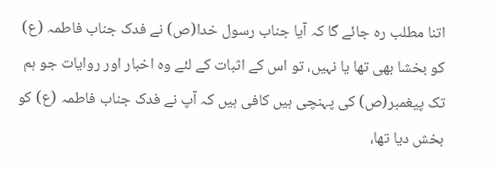اتنا مطلب رہ جائے گا کہ آیا جناب رسول خدا(ص) نے فدک جناب فاطمہ (ع) کو بخشا بھی تھا یا نہیں، تو اس کے اثبات کے لئے وہ اخبار اور روایات جو ہم تک پیغمبر(ص) کی پہنچی ہیں کافی ہیں کہ آپ نے فدک جناب فاطمہ (ع) کو بخش دیا تھا،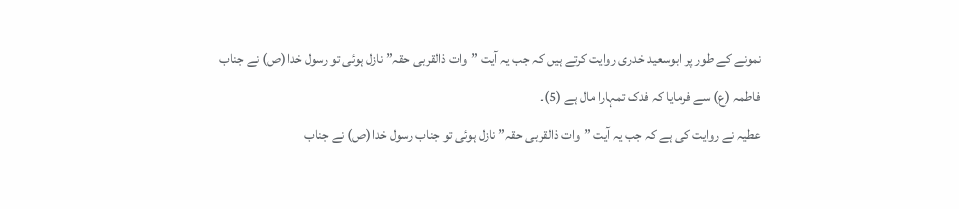نمونے کے طور پر ابوسعید خدری روایت کرتے ہیں کہ جب یہ آیت ”وات ذالقربی حقہ” نازل ہوئی تو رسول خدا(ص) نے جناب فاطمہ (ع) سے فرمایا کہ فدک تمہارا مال ہے (5)۔
عطیہ نے روایت کی ہے کہ جب یہ آیت ”وات ذالقربی حقہ” نازل ہوئی تو جناب رسول خدا(ص) نے جناب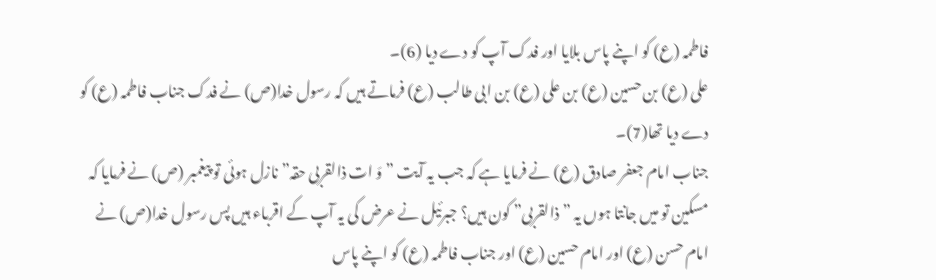فاطمہ (ع) کو اپنے پاس بلایا اور فدک آپ کو دے دیا (6)۔
علی (ع) بن حسین (ع) بن علی (ع) بن ابی طالب (ع) فرماتے ہیں کہ رسول خدا(ص) نے فدک جناب فاطمہ (ع) کو دے دیا تھا(7)۔
جناب امام جعفر صادق (ع) نے فرمایا ہے کہ جب یہ آیت ”وَ ات ذالقربی حقہ” نازل ہوئی تو پیغمبر (ص) نے فرمایا کہ مسکین تو میں جانتا ہوں یہ ”ذالقربی” کون ہیں؟ جبرئیل نے عرض کی یہ آپ کے اقرباء ہیں پس رسول خدا(ص) نے امام حسن (ع) اور امام حسین (ع) اور جناب فاطمہ (ع) کو اپنے پاس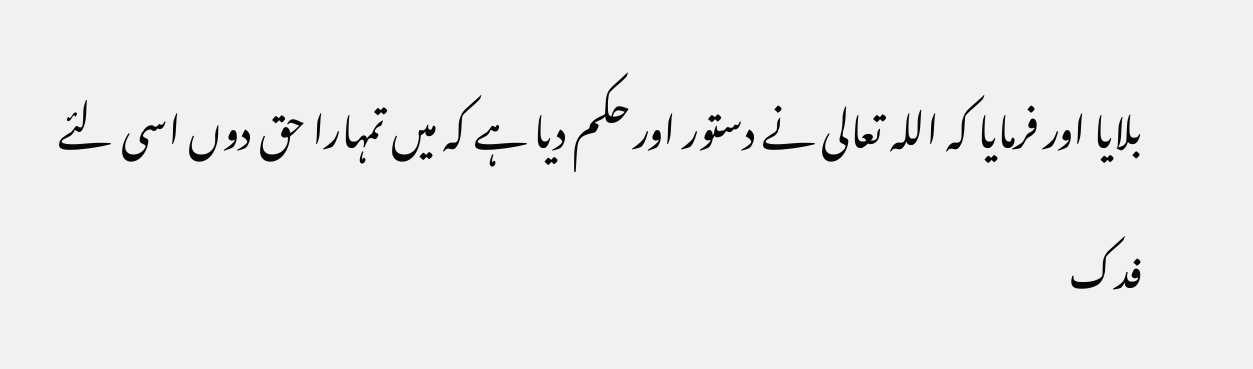بلایا اور فرمایا کہ اللہ تعالی نے دستور اور حکم دیا ہے کہ میں تمہارا حق دوں اسی لئے فدک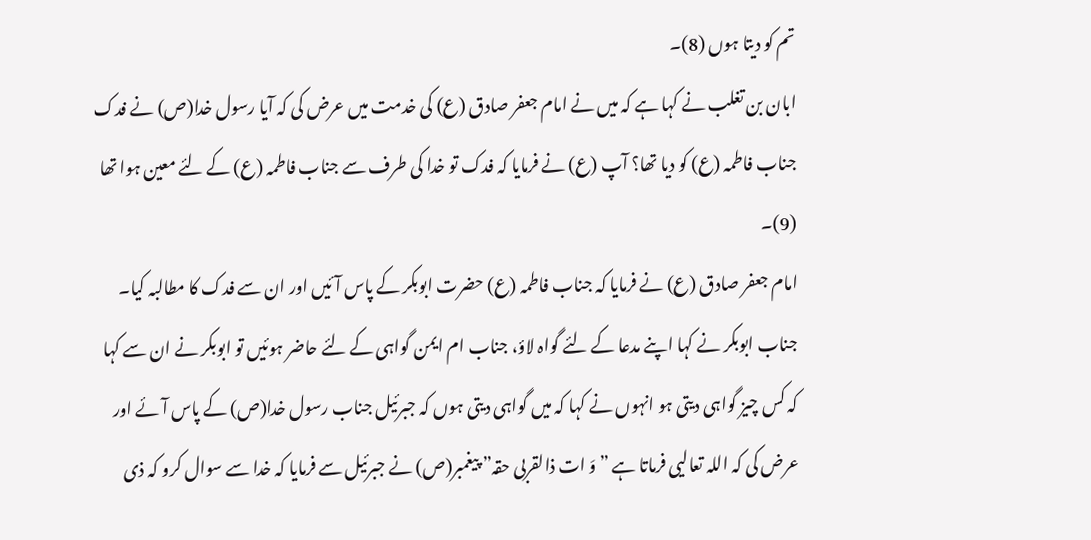تم کو دیتا ہوں (8)۔
ابان بن تغلب نے کہا ہے کہ میں نے امام جعفر صادق (ع) کی خدمت میں عرض کی کہ آیا رسول خدا(ص) نے فدک جناب فاطمہ (ع) کو دیا تھا؟ آپ (ع) نے فرمایا کہ فدک تو خدا کی طرف سے جناب فاطمہ (ع) کے لئے معین ہوا تھا (9)۔
امام جعفر صادق (ع) نے فرمایا کہ جناب فاطمہ (ع) حضرت ابوبکر کے پاس آئیں اور ان سے فدک کا مطالبہ کیا۔
جناب ابوبکر نے کہا اپنے مدعا کے لئے گواہ لاؤ، جناب ام ایمن گواہی کے لئے حاضر ہوئیں تو ابوبکر نے ان سے کہا کہ کس چیز گواہی دیتی ہو انہوں نے کہا کہ میں گواہی دیتی ہوں کہ جبرئیل جناب رسول خدا(ص) کے پاس آئے اور عرض کی کہ اللہ تعالیی فرماتا ہے ”وَ ات ذالقربی حقہ” پیغمبر(ص) نے جبرئیل سے فرمایا کہ خدا سے سوال کرو کہ ذی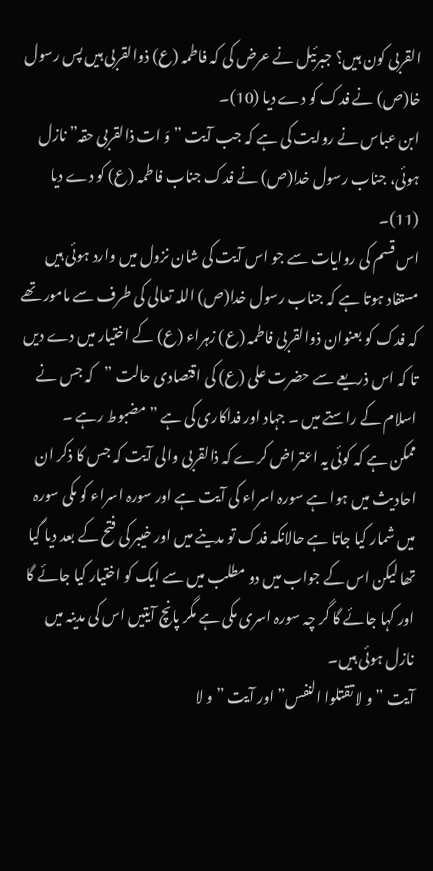القربی کون ہیں؟ جبرئیل نے عرض کی کہ فاطمہ (ع) ذوالقربی ہیں پس رسول خا(ص) نے فدک کو دے دیا (10)۔
ابن عباس نے روایت کی ہے کہ جب آیت ”وَ ات ذالقربی حقہ” نازل ہوئی، جناب رسول خدا(ص) نے فدک جناب فاطمہ (ع) کو دے دیا (11)۔
اس قسم کی روایات سے جو اس آیت کی شان نزول میں وارد ہوئی ہیں مستفاد ہوتا ہے کہ جناب رسول خدا(ص) اللہ تعالی کی طرف سے مامور تھے کہ فدک کو بعنوان ذوالقربی فاطمہ (ع) زہراء (ع) کے اختیار میں دے دیں تا کہ اس ذریعے سے حضرت علی (ع) کی اقتصادی حالت ”کہ جس نے اسلام کے راستے میں ۔ جہاد اور فداکاری کی ہے ” مضبوط رہے ۔
ممکن ہے کہ کوئی یہ اعتراض کرے کہ ذالقربی والی آیت کہ جس کا ذکر ان احادیث میں ہوا ہے سورہ اسراء کی آیت ہے اور سورہ اسراء کو مکی سورہ میں شمار کیا جاتا ہے حالانکہ فدک تو مدینے میں اور خیبر کی فتح کے بعد دیا گیا تھا لیکن اس کے جواب میں دو مطلب میں سے ایک کو اختیار کیا جائے گا اور کہا جائے گا گر چہ سورہ اسری مکی ہے مگر پانچ آیتیں اس کی مدینہ میں نازل ہوئی ہیں۔
آیت ”و لا تقتلوا النفس” اور آیت ”و لا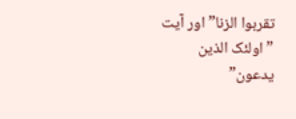تقربوا الزنا” اور آیت ” اولئک الذین یدعون”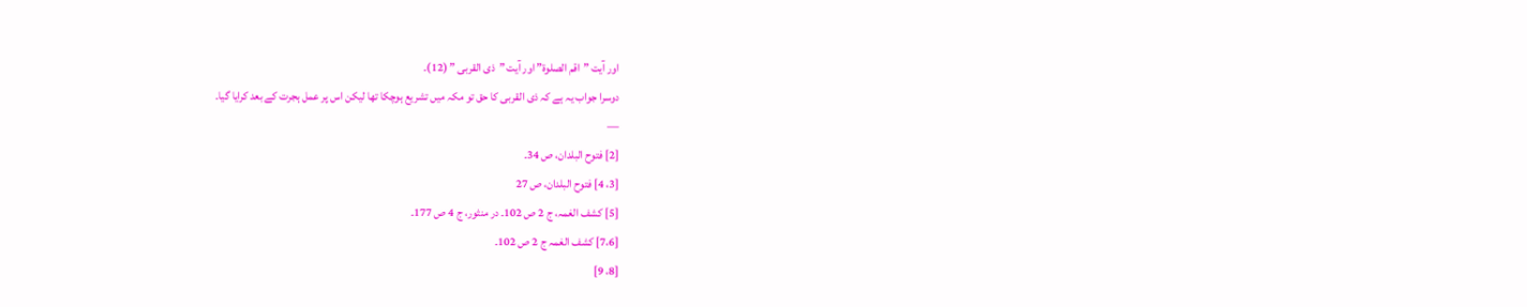اور آیت ”اقم الصلوة” اور آیت ”ذی القربی ” (12)۔
دوسرا جواب یہ ہے کہ ذی القربی کا حق تو مکہ میں تشریع ہوچکا تھا لیکن اس پر عمل ہجرت کے بعد کرایا گیا۔
—
[2] فتوح البلدان، ص 34۔
[3، 4] فتوح البلدان، ص 27
[5] کشف الغمہ، ج 2 ص 102۔ در منثور، ج 4 ص 177۔
[7،6] کشف الغمہ ج 2 ص 102۔
[8، 9]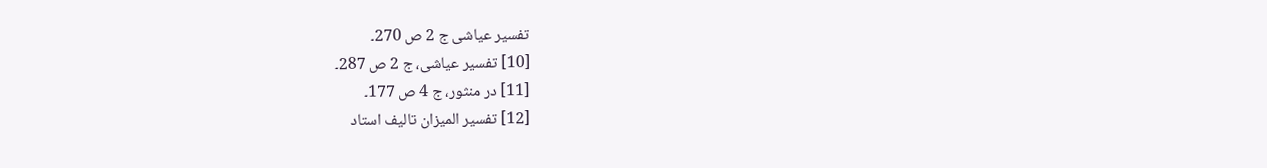تفسیر عیاشی ج 2 ص 270۔
[10] تفسیر عیاشی، ج 2 ص 287۔
[11] در منثور، ج 4 ص 177۔
[12] تفسیر المیزان تالیف استاد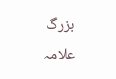بزرگ علامہ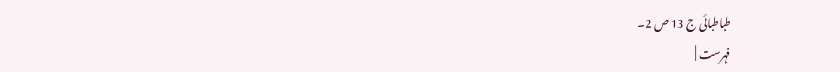طباطبائی ج 13 ص 2۔
فہرست |